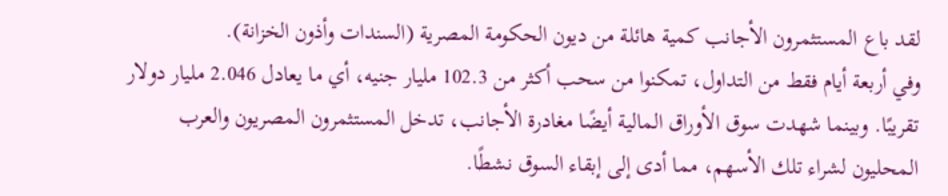لقد باع المستثمرون الأجانب كمية هائلة من ديون الحكومة المصرية (السندات وأذون الخزانة).
وفي أربعة أيام فقط من التداول، تمكنوا من سحب أكثر من 102.3 مليار جنيه، أي ما يعادل 2.046 مليار دولار تقريبًا. وبينما شهدت سوق الأوراق المالية أيضًا مغادرة الأجانب، تدخل المستثمرون المصريون والعرب المحليون لشراء تلك الأسهم، مما أدى إلى إبقاء السوق نشطًا.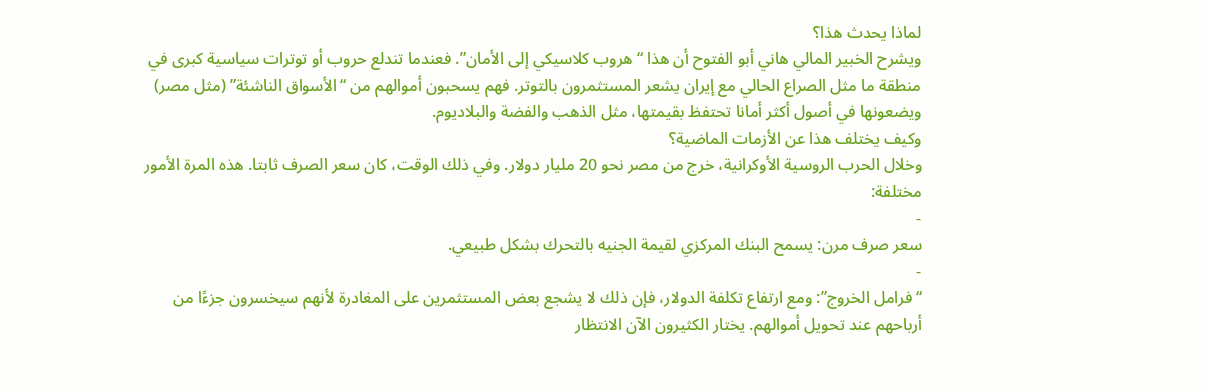لماذا يحدث هذا؟
ويشرح الخبير المالي هاني أبو الفتوح أن هذا “هروب كلاسيكي إلى الأمان”. فعندما تندلع حروب أو توترات سياسية كبرى في منطقة ما مثل الصراع الحالي مع إيران يشعر المستثمرون بالتوتر. فهم يسحبون أموالهم من “الأسواق الناشئة” (مثل مصر) ويضعونها في أصول أكثر أمانا تحتفظ بقيمتها، مثل الذهب والفضة والبلاديوم.
وكيف يختلف هذا عن الأزمات الماضية؟
وخلال الحرب الروسية الأوكرانية، خرج من مصر نحو 20 مليار دولار. وفي ذلك الوقت، كان سعر الصرف ثابتا. هذه المرة الأمور مختلفة:
-
سعر صرف مرن: يسمح البنك المركزي لقيمة الجنيه بالتحرك بشكل طبيعي.
-
“فرامل الخروج”: ومع ارتفاع تكلفة الدولار، فإن ذلك لا يشجع بعض المستثمرين على المغادرة لأنهم سيخسرون جزءًا من أرباحهم عند تحويل أموالهم. يختار الكثيرون الآن الانتظار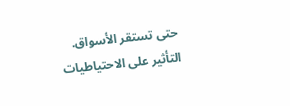حتى تستقر الأسواق.
التأثير على الاحتياطيات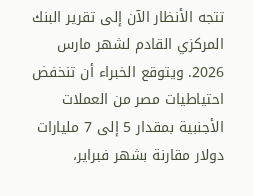تتجه الأنظار الآن إلى تقرير البنك المركزي القادم لشهر مارس 2026. ويتوقع الخبراء أن تنخفض احتياطيات مصر من العملات الأجنبية بمقدار 5 إلى 7 مليارات دولار مقارنة بشهر فبراير،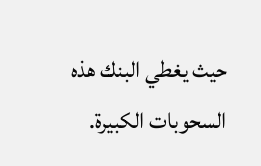حيث يغطي البنك هذه السحوبات الكبيرة.